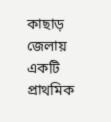কাছাড় জেলায় একটি প্রাথমিক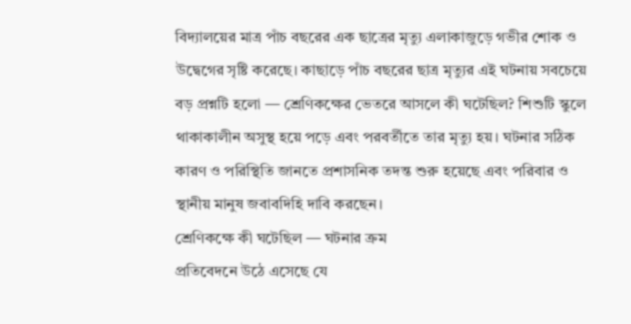বিদ্যালয়ের মাত্র পাঁচ বছরের এক ছাত্রের মৃত্যু এলাকাজুড়ে গভীর শোক ও উদ্বেগের সৃষ্টি করেছে। কাছাড়ে পাঁচ বছরের ছাত্র মৃত্যুর এই ঘটনায় সবচেয়ে বড় প্রশ্নটি হলো — শ্রেণিকক্ষের ভেতরে আসলে কী ঘটেছিল? শিশুটি স্কুলে থাকাকালীন অসুস্থ হয়ে পড়ে এবং পরবর্তীতে তার মৃত্যু হয়। ঘটনার সঠিক কারণ ও পরিস্থিতি জানতে প্রশাসনিক তদন্ত শুরু হয়েছে এবং পরিবার ও স্থানীয় মানুষ জবাবদিহি দাবি করছেন।
শ্রেণিকক্ষে কী ঘটেছিল — ঘটনার ক্রম
প্রতিবেদনে উঠে এসেছে যে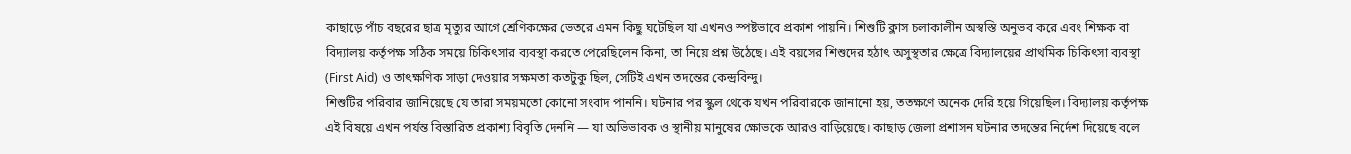কাছাড়ে পাঁচ বছরের ছাত্র মৃত্যুর আগে শ্রেণিকক্ষের ভেতরে এমন কিছু ঘটেছিল যা এখনও স্পষ্টভাবে প্রকাশ পায়নি। শিশুটি ক্লাস চলাকালীন অস্বস্তি অনুভব করে এবং শিক্ষক বা বিদ্যালয় কর্তৃপক্ষ সঠিক সময়ে চিকিৎসার ব্যবস্থা করতে পেরেছিলেন কিনা, তা নিয়ে প্রশ্ন উঠেছে। এই বয়সের শিশুদের হঠাৎ অসুস্থতার ক্ষেত্রে বিদ্যালয়ের প্রাথমিক চিকিৎসা ব্যবস্থা (First Aid) ও তাৎক্ষণিক সাড়া দেওয়ার সক্ষমতা কতটুকু ছিল, সেটিই এখন তদন্তের কেন্দ্রবিন্দু।
শিশুটির পরিবার জানিয়েছে যে তারা সময়মতো কোনো সংবাদ পাননি। ঘটনার পর স্কুল থেকে যখন পরিবারকে জানানো হয়, ততক্ষণে অনেক দেরি হয়ে গিয়েছিল। বিদ্যালয় কর্তৃপক্ষ এই বিষয়ে এখন পর্যন্ত বিস্তারিত প্রকাশ্য বিবৃতি দেননি — যা অভিভাবক ও স্থানীয় মানুষের ক্ষোভকে আরও বাড়িয়েছে। কাছাড় জেলা প্রশাসন ঘটনার তদন্তের নির্দেশ দিয়েছে বলে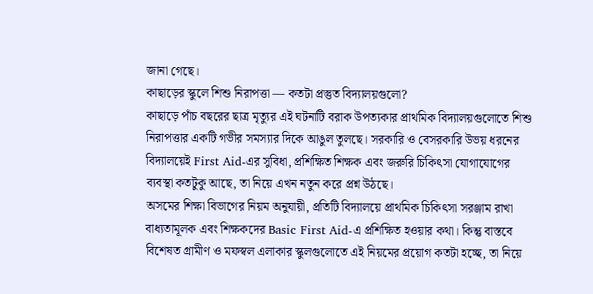জানা গেছে।
কাছাড়ের স্কুলে শিশু নিরাপত্তা — কতটা প্রস্তুত বিদ্যালয়গুলো?
কাছাড়ে পাঁচ বছরের ছাত্র মৃত্যুর এই ঘটনাটি বরাক উপত্যকার প্রাথমিক বিদ্যালয়গুলোতে শিশু নিরাপত্তার একটি গভীর সমস্যার দিকে আঙুল তুলছে। সরকারি ও বেসরকারি উভয় ধরনের বিদ্যালয়েই First Aid-এর সুবিধা, প্রশিক্ষিত শিক্ষক এবং জরুরি চিকিৎসা যোগাযোগের ব্যবস্থা কতটুকু আছে, তা নিয়ে এখন নতুন করে প্রশ্ন উঠছে।
অসমের শিক্ষা বিভাগের নিয়ম অনুযায়ী, প্রতিটি বিদ্যালয়ে প্রাথমিক চিকিৎসা সরঞ্জাম রাখা বাধ্যতামূলক এবং শিক্ষকদের Basic First Aid-এ প্রশিক্ষিত হওয়ার কথা। কিন্তু বাস্তবে বিশেষত গ্রামীণ ও মফস্বল এলাকার স্কুলগুলোতে এই নিয়মের প্রয়োগ কতটা হচ্ছে, তা নিয়ে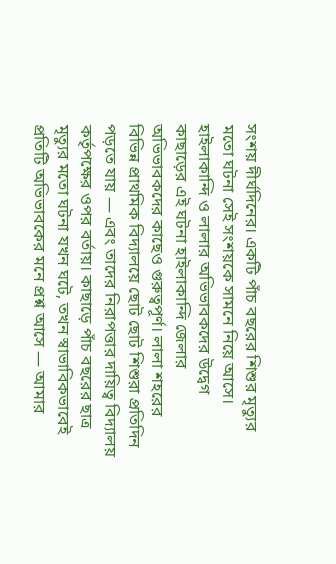সংশয় দীর্ঘদিনের। একটি পাঁচ বছরের শিশুর মৃত্যুর মতো ঘটনা সেই সংশয়কে সামনে নিয়ে আসে।
হাইলাকান্দি ও লালার অভিভাবকদের উদ্বেগ
কাছাড়ের এই ঘটনা হাইলাকান্দি জেলার অভিভাবকদের কাছেও গুরুত্বপূর্ণ। লালা শহরের বিভিন্ন প্রাথমিক বিদ্যালয়ে ছোট ছোট শিশুরা প্রতিদিন পড়তে যায় — এবং তাদের নিরাপত্তার দায়িত্ব বিদ্যালয় কর্তৃপক্ষের ওপর বর্তায়। কাছাড়ে পাঁচ বছরের ছাত্র মৃত্যুর মতো ঘটনা যখন ঘটে, তখন স্বাভাবিকভাবেই প্রতিটি অভিভাবকের মনে প্রশ্ন আসে — আমার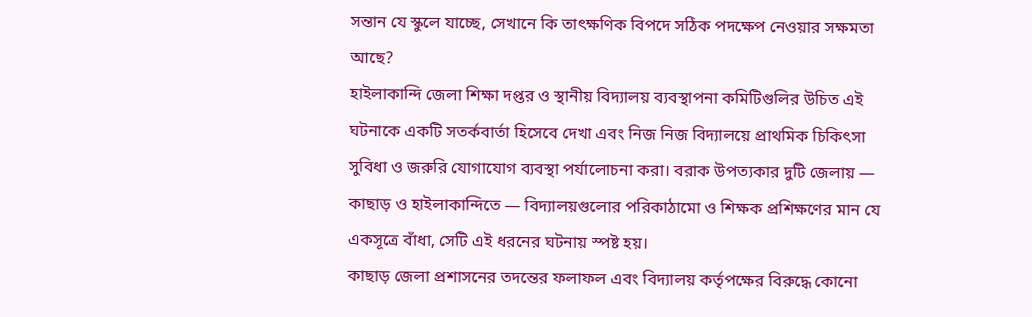সন্তান যে স্কুলে যাচ্ছে, সেখানে কি তাৎক্ষণিক বিপদে সঠিক পদক্ষেপ নেওয়ার সক্ষমতা আছে?
হাইলাকান্দি জেলা শিক্ষা দপ্তর ও স্থানীয় বিদ্যালয় ব্যবস্থাপনা কমিটিগুলির উচিত এই ঘটনাকে একটি সতর্কবার্তা হিসেবে দেখা এবং নিজ নিজ বিদ্যালয়ে প্রাথমিক চিকিৎসা সুবিধা ও জরুরি যোগাযোগ ব্যবস্থা পর্যালোচনা করা। বরাক উপত্যকার দুটি জেলায় — কাছাড় ও হাইলাকান্দিতে — বিদ্যালয়গুলোর পরিকাঠামো ও শিক্ষক প্রশিক্ষণের মান যে একসূত্রে বাঁধা, সেটি এই ধরনের ঘটনায় স্পষ্ট হয়।
কাছাড় জেলা প্রশাসনের তদন্তের ফলাফল এবং বিদ্যালয় কর্তৃপক্ষের বিরুদ্ধে কোনো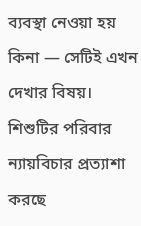ব্যবস্থা নেওয়া হয় কিনা — সেটিই এখন দেখার বিষয়। শিশুটির পরিবার ন্যায়বিচার প্রত্যাশা করছে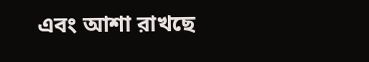এবং আশা রাখছে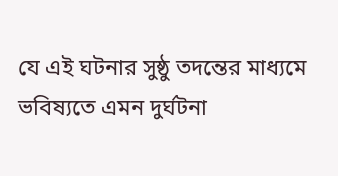যে এই ঘটনার সুষ্ঠু তদন্তের মাধ্যমে ভবিষ্যতে এমন দুর্ঘটনা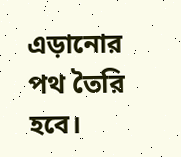এড়ানোর পথ তৈরি হবে।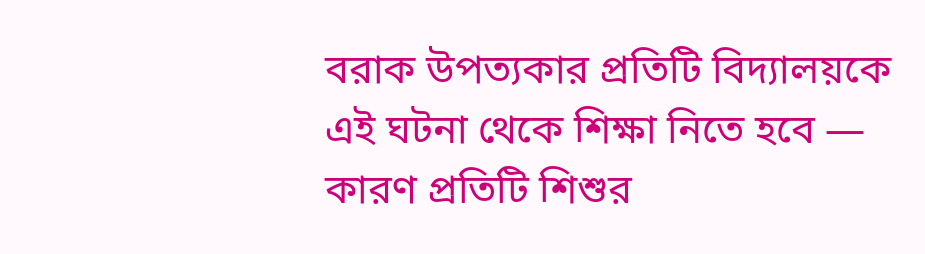বরাক উপত্যকার প্রতিটি বিদ্যালয়কে এই ঘটনা থেকে শিক্ষা নিতে হবে — কারণ প্রতিটি শিশুর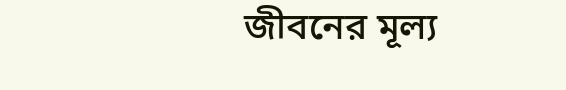জীবনের মূল্য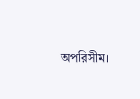অপরিসীম।